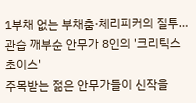1부채 없는 부채춤·체리피커의 질투…관습 깨부순 안무가 8인의 '크리틱스초이스'
주목받는 젊은 안무가들이 신작을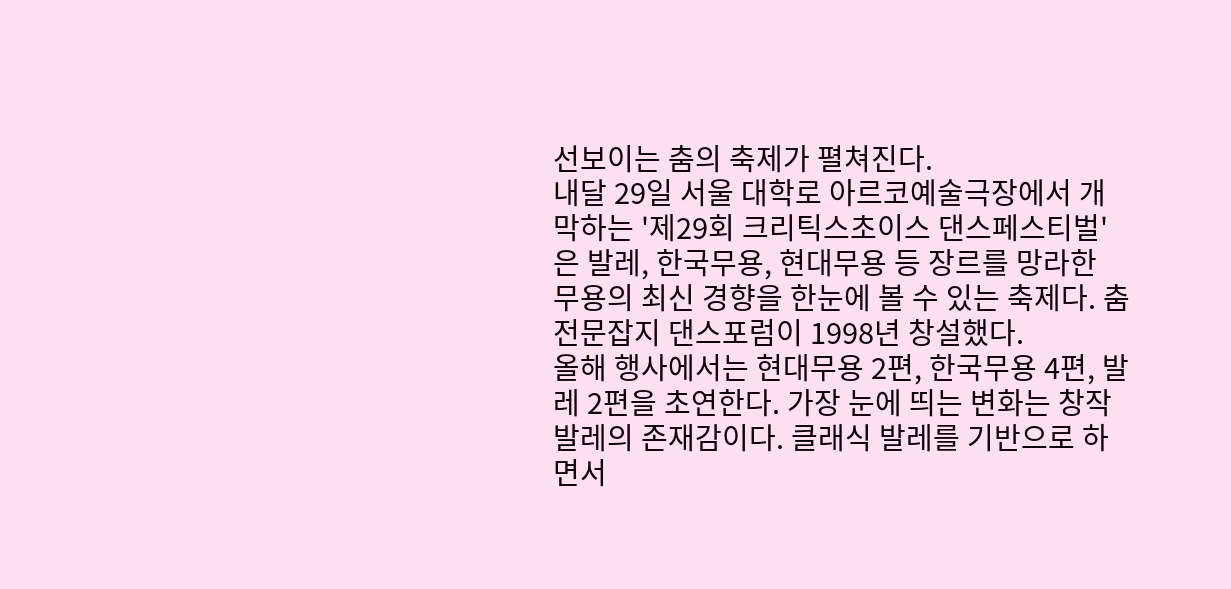선보이는 춤의 축제가 펼쳐진다.
내달 29일 서울 대학로 아르코예술극장에서 개막하는 '제29회 크리틱스초이스 댄스페스티벌'은 발레, 한국무용, 현대무용 등 장르를 망라한 무용의 최신 경향을 한눈에 볼 수 있는 축제다. 춤 전문잡지 댄스포럼이 1998년 창설했다.
올해 행사에서는 현대무용 2편, 한국무용 4편, 발레 2편을 초연한다. 가장 눈에 띄는 변화는 창작발레의 존재감이다. 클래식 발레를 기반으로 하면서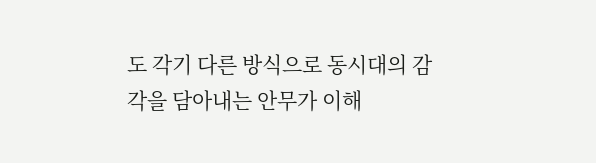도 각기 다른 방식으로 동시대의 감각을 담아내는 안무가 이해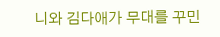니와 김다애가 무대를 꾸민